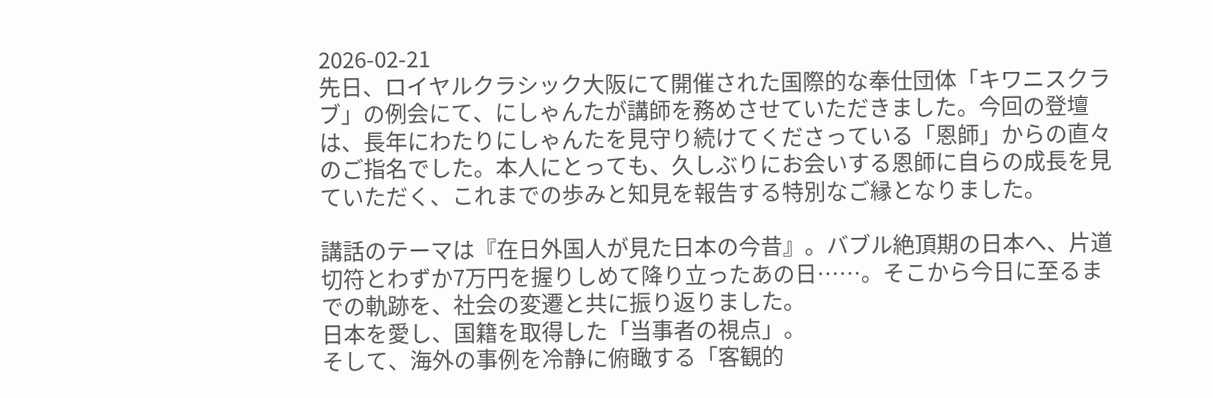2026-02-21
先日、ロイヤルクラシック大阪にて開催された国際的な奉仕団体「キワニスクラブ」の例会にて、にしゃんたが講師を務めさせていただきました。今回の登壇は、長年にわたりにしゃんたを見守り続けてくださっている「恩師」からの直々のご指名でした。本人にとっても、久しぶりにお会いする恩師に自らの成長を見ていただく、これまでの歩みと知見を報告する特別なご縁となりました。

講話のテーマは『在日外国人が見た日本の今昔』。バブル絶頂期の日本へ、片道切符とわずか7万円を握りしめて降り立ったあの日……。そこから今日に至るまでの軌跡を、社会の変遷と共に振り返りました。
日本を愛し、国籍を取得した「当事者の視点」。
そして、海外の事例を冷静に俯瞰する「客観的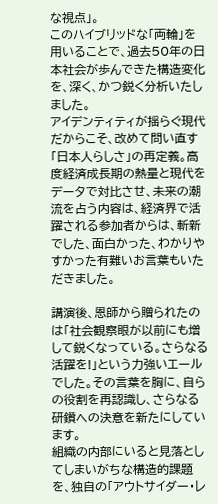な視点」。
このハイブリッドな「両輪」を用いることで、過去50年の日本社会が歩んできた構造変化を、深く、かつ鋭く分析いたしました。
アイデンティティが揺らぐ現代だからこそ、改めて問い直す「日本人らしさ」の再定義。高度経済成長期の熱量と現代をデータで対比させ、未来の潮流を占う内容は、経済界で活躍される参加者からは、斬新でした、面白かった、わかりやすかった有難いお言葉もいただきました。

講演後、恩師から贈られたのは「社会観察眼が以前にも増して鋭くなっている。さらなる活躍を!」という力強いエールでした。その言葉を胸に、自らの役割を再認識し、さらなる研鑽への決意を新たにしています。
組織の内部にいると見落としてしまいがちな構造的課題を、独自の「アウトサイダー・レ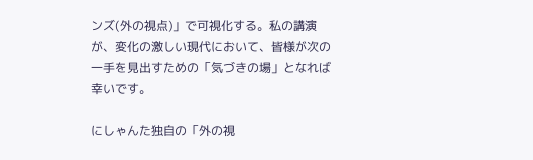ンズ(外の視点)」で可視化する。私の講演が、変化の激しい現代において、皆様が次の一手を見出すための「気づきの場」となれば幸いです。

にしゃんた独自の「外の視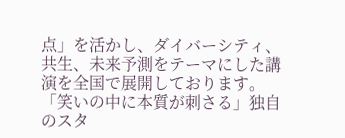点」を活かし、ダイバーシティ、共生、未来予測をテーマにした講演を全国で展開しております。「笑いの中に本質が刺さる」独自のスタ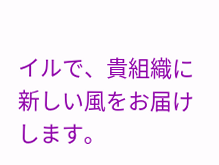イルで、貴組織に新しい風をお届けします。